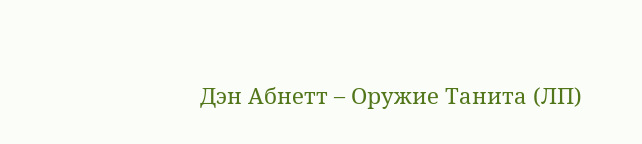Дэн Абнетт – Оружие Танита (ЛП)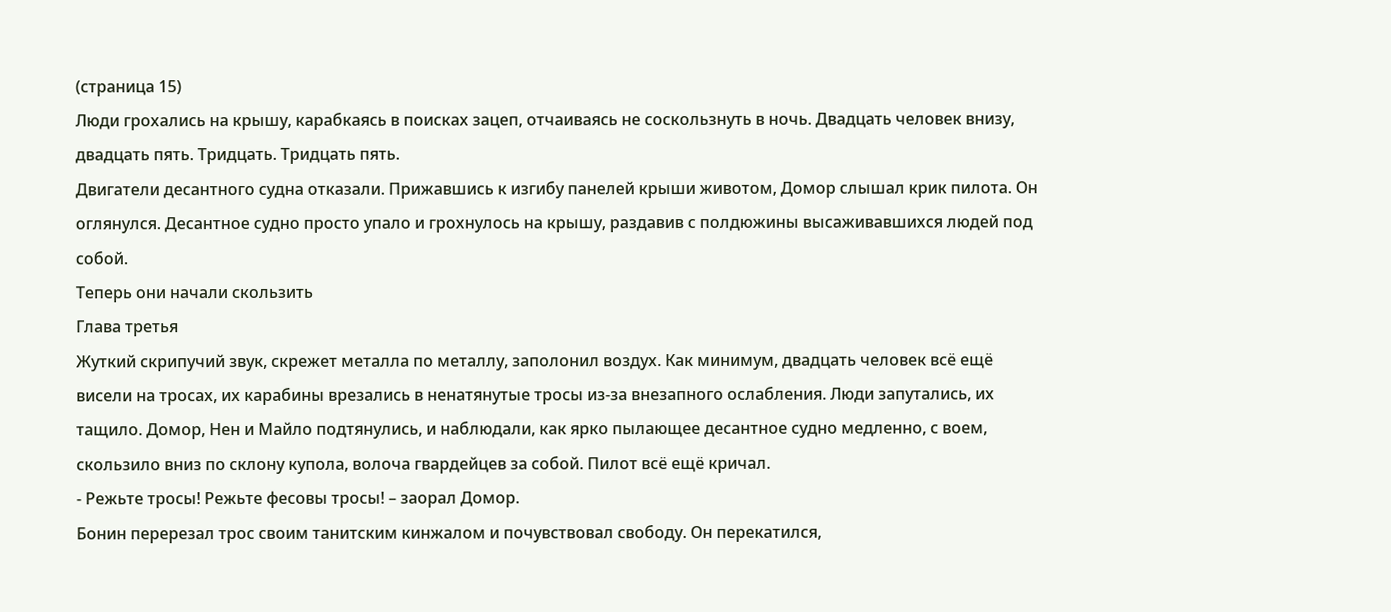(страница 15)
Люди грохались на крышу, карабкаясь в поисках зацеп, отчаиваясь не соскользнуть в ночь. Двадцать человек внизу, двадцать пять. Тридцать. Тридцать пять.
Двигатели десантного судна отказали. Прижавшись к изгибу панелей крыши животом, Домор слышал крик пилота. Он оглянулся. Десантное судно просто упало и грохнулось на крышу, раздавив с полдюжины высаживавшихся людей под собой.
Теперь они начали скользить
Глава третья
Жуткий скрипучий звук, скрежет металла по металлу, заполонил воздух. Как минимум, двадцать человек всё ещё висели на тросах, их карабины врезались в ненатянутые тросы из-за внезапного ослабления. Люди запутались, их тащило. Домор, Нен и Майло подтянулись, и наблюдали, как ярко пылающее десантное судно медленно, с воем, скользило вниз по склону купола, волоча гвардейцев за собой. Пилот всё ещё кричал.
- Режьте тросы! Режьте фесовы тросы! – заорал Домор.
Бонин перерезал трос своим танитским кинжалом и почувствовал свободу. Он перекатился,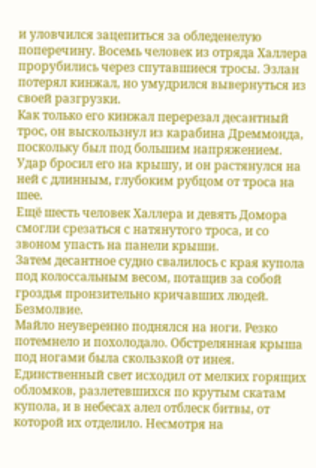и уловчился зацепиться за обледенелую поперечину. Восемь человек из отряда Халлера прорубились через спутавшиеся тросы. Эзлан потерял кинжал, но умудрился вывернуться из своей разгрузки.
Как только его кинжал перерезал десантный трос, он выскользнул из карабина Дреммонда, поскольку был под большим напряжением. Удар бросил его на крышу, и он растянулся на ней с длинным, глубоким рубцом от троса на шее.
Ещё шесть человек Халлера и девять Домора смогли срезаться с натянутого троса, и со звоном упасть на панели крыши.
Затем десантное судно свалилось с края купола под колоссальным весом, потащив за собой гроздья пронзительно кричавших людей.
Безмолвие.
Майло неуверенно поднялся на ноги. Резко потемнело и похолодало. Обстрелянная крыша под ногами была скользкой от инея. Единственный свет исходил от мелких горящих обломков, разлетевшихся по крутым скатам купола, и в небесах алел отблеск битвы, от которой их отделило. Несмотря на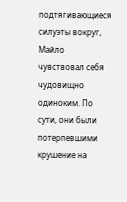подтягивающиеся силуэты вокруг, Майло чувствовал себя чудовищно одиноким. По сути, они были потерпевшими крушение на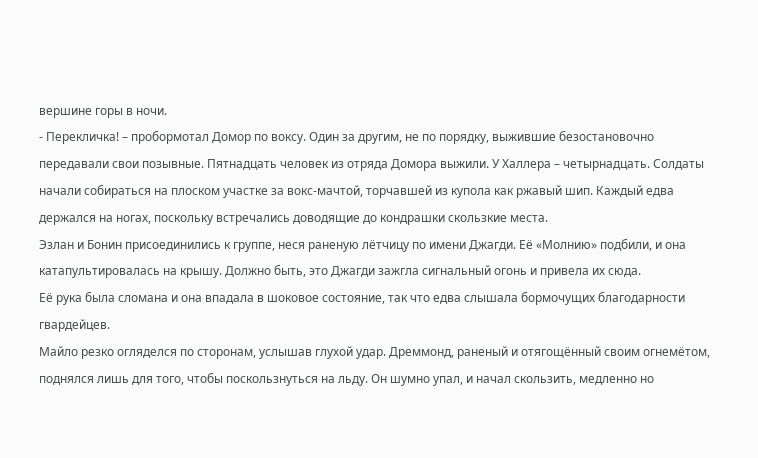вершине горы в ночи.
- Перекличка! – пробормотал Домор по воксу. Один за другим, не по порядку, выжившие безостановочно передавали свои позывные. Пятнадцать человек из отряда Домора выжили. У Халлера – четырнадцать. Солдаты начали собираться на плоском участке за вокс-мачтой, торчавшей из купола как ржавый шип. Каждый едва держался на ногах, поскольку встречались доводящие до кондрашки скользкие места.
Эзлан и Бонин присоединились к группе, неся раненую лётчицу по имени Джагди. Её «Молнию» подбили, и она катапультировалась на крышу. Должно быть, это Джагди зажгла сигнальный огонь и привела их сюда.
Её рука была сломана и она впадала в шоковое состояние, так что едва слышала бормочущих благодарности гвардейцев.
Майло резко огляделся по сторонам, услышав глухой удар. Дреммонд, раненый и отягощённый своим огнемётом, поднялся лишь для того, чтобы поскользнуться на льду. Он шумно упал, и начал скользить, медленно но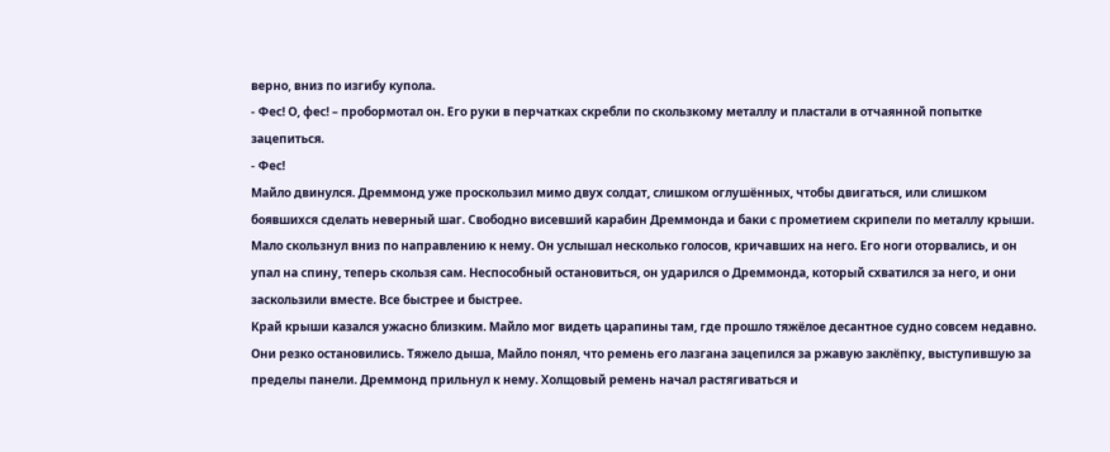верно, вниз по изгибу купола.
- Фес! О, фес! – пробормотал он. Его руки в перчатках скребли по скользкому металлу и пластали в отчаянной попытке зацепиться.
- Фес!
Майло двинулся. Дреммонд уже проскользил мимо двух солдат, слишком оглушённых, чтобы двигаться, или слишком боявшихся сделать неверный шаг. Свободно висевший карабин Дреммонда и баки с прометием скрипели по металлу крыши. Мало скользнул вниз по направлению к нему. Он услышал несколько голосов, кричавших на него. Его ноги оторвались, и он упал на спину, теперь скользя сам. Неспособный остановиться, он ударился о Дреммонда, который схватился за него, и они заскользили вместе. Все быстрее и быстрее.
Край крыши казался ужасно близким. Майло мог видеть царапины там, где прошло тяжёлое десантное судно совсем недавно.
Они резко остановились. Тяжело дыша, Майло понял, что ремень его лазгана зацепился за ржавую заклёпку, выступившую за пределы панели. Дреммонд прильнул к нему. Холщовый ремень начал растягиваться и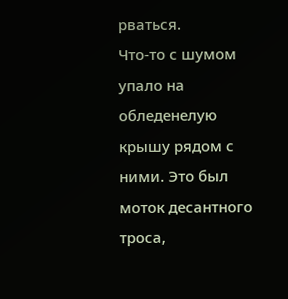рваться.
Что-то с шумом упало на обледенелую крышу рядом с ними. Это был моток десантного троса,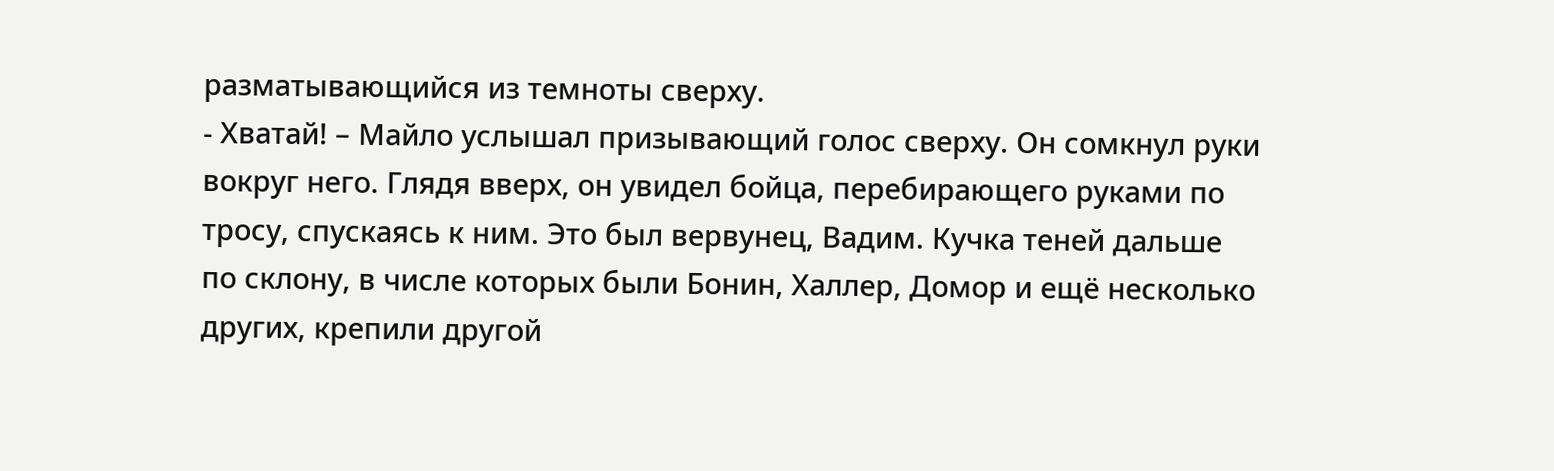разматывающийся из темноты сверху.
- Хватай! – Майло услышал призывающий голос сверху. Он сомкнул руки вокруг него. Глядя вверх, он увидел бойца, перебирающего руками по тросу, спускаясь к ним. Это был вервунец, Вадим. Кучка теней дальше по склону, в числе которых были Бонин, Халлер, Домор и ещё несколько других, крепили другой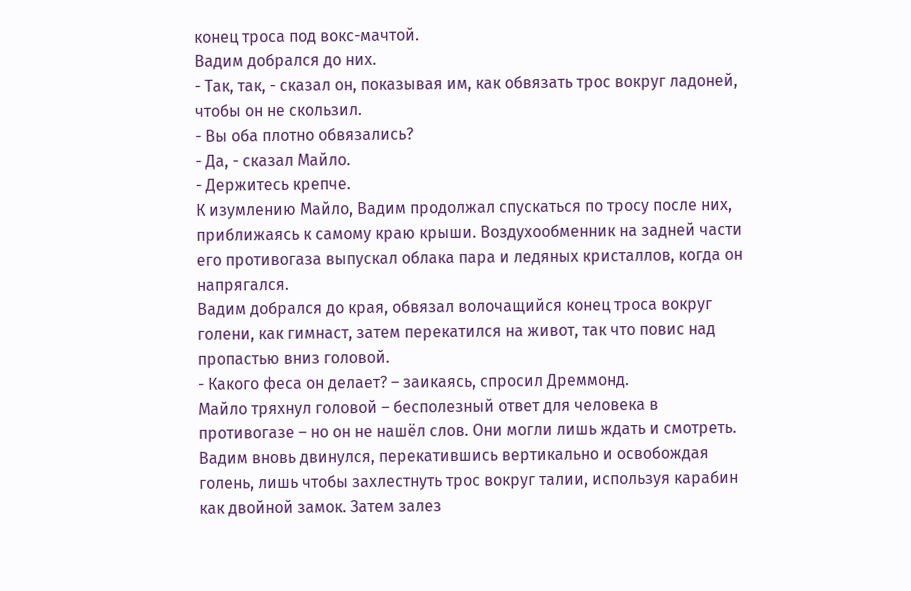конец троса под вокс-мачтой.
Вадим добрался до них.
- Так, так, - сказал он, показывая им, как обвязать трос вокруг ладоней, чтобы он не скользил.
- Вы оба плотно обвязались?
- Да, - сказал Майло.
- Держитесь крепче.
К изумлению Майло, Вадим продолжал спускаться по тросу после них, приближаясь к самому краю крыши. Воздухообменник на задней части его противогаза выпускал облака пара и ледяных кристаллов, когда он напрягался.
Вадим добрался до края, обвязал волочащийся конец троса вокруг голени, как гимнаст, затем перекатился на живот, так что повис над пропастью вниз головой.
- Какого феса он делает? – заикаясь, спросил Дреммонд.
Майло тряхнул головой – бесполезный ответ для человека в противогазе – но он не нашёл слов. Они могли лишь ждать и смотреть.
Вадим вновь двинулся, перекатившись вертикально и освобождая голень, лишь чтобы захлестнуть трос вокруг талии, используя карабин как двойной замок. Затем залез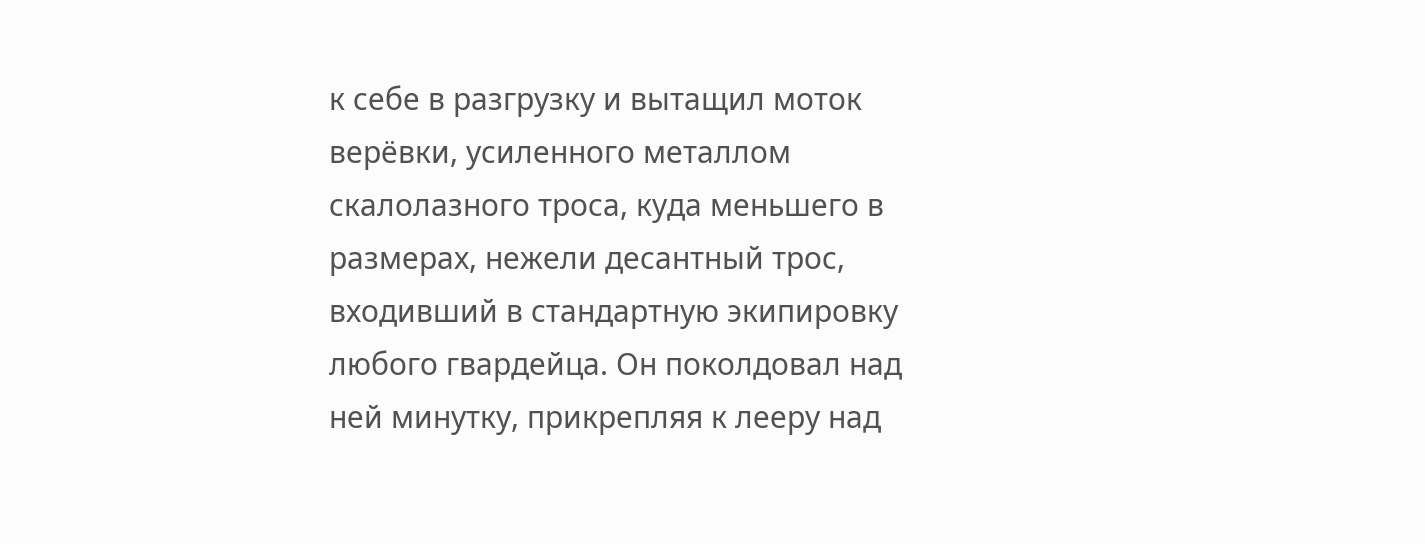к себе в разгрузку и вытащил моток верёвки, усиленного металлом скалолазного троса, куда меньшего в размерах, нежели десантный трос, входивший в стандартную экипировку любого гвардейца. Он поколдовал над ней минутку, прикрепляя к лееру над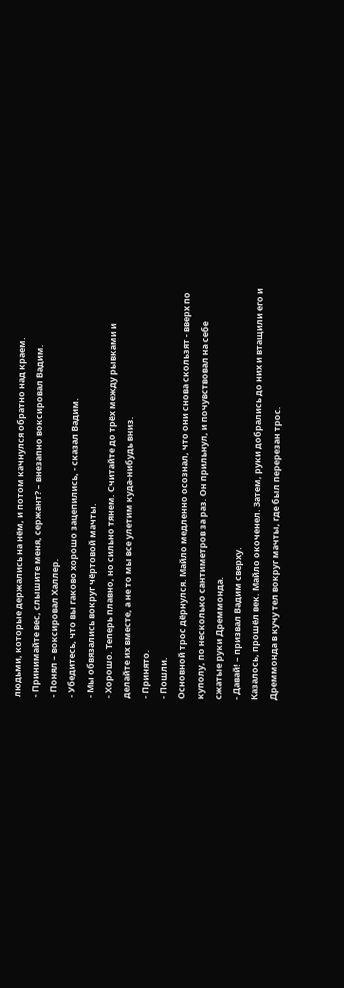людьми, которые держались на нём, и потом качнулся обратно над краем.
- Принимайте вес, слышите меня, сержант? – внезапно воксировал Вадим.
- Понял – воксировал Халлер.
- Убедитесь, что вы гаково хорошо зацепились, - сказал Вадим.
- Мы обвязались вокруг чёртовой мачты.
- Хорошо. Теперь плавно, но сильно тянем. Считайте до трёх между рывками и делайте их вместе, а не то мы все улетим куда-нибудь вниз.
- Принято.
- Пошли.
Основной трос дёрнулся. Майло медленно осознал, что они снова скользят - вверх по куполу, по несколько сантиметров за раз. Он прильнул, и почувствовал на себе сжатые руки Дреммонда.
- Давай! – призвал Вадим сверху.
Казалось, прошёл век. Майло окоченел. Затем, руки добрались до них и втащили его и Дреммонда в кучу тел вокруг мачты, где был перерезан трос.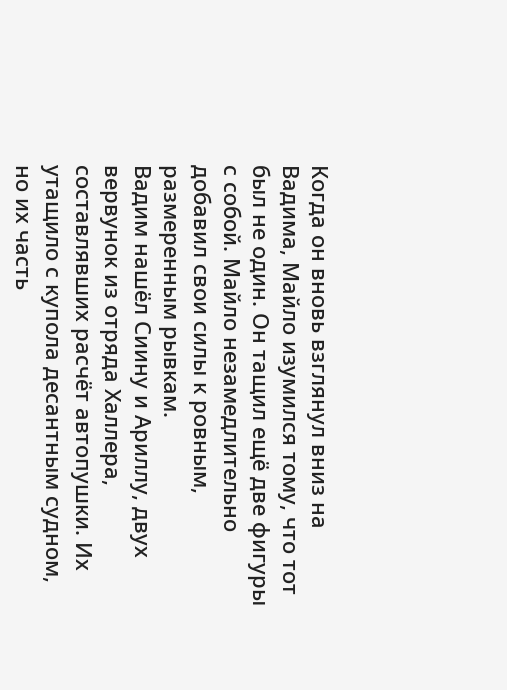Когда он вновь взглянул вниз на Вадима, Майло изумился тому, что тот был не один. Он тащил ещё две фигуры с собой. Майло незамедлительно добавил свои силы к ровным, размеренным рывкам.
Вадим нашёл Сиину и Ариллу, двух вервунок из отряда Халлера, составлявших расчёт автопушки. Их утащило с купола десантным судном, но их часть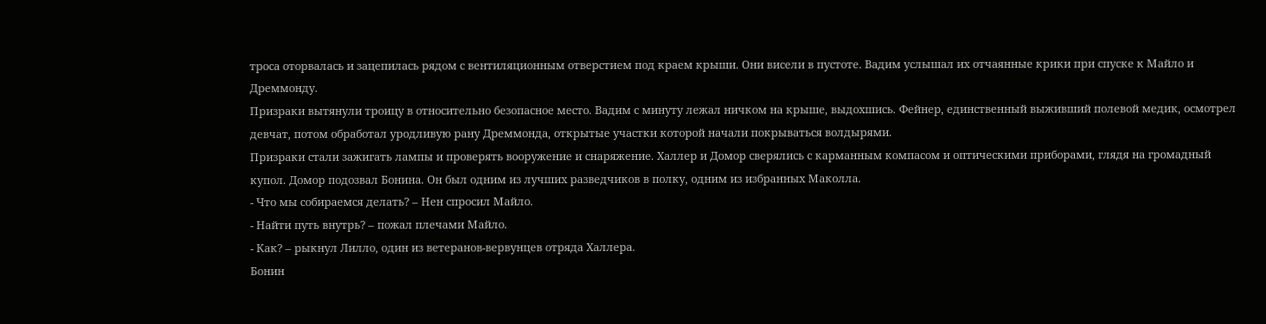троса оторвалась и зацепилась рядом с вентиляционным отверстием под краем крыши. Они висели в пустоте. Вадим услышал их отчаянные крики при спуске к Майло и Дреммонду.
Призраки вытянули троицу в относительно безопасное место. Вадим с минуту лежал ничком на крыше, выдохшись. Фейнер, единственный выживший полевой медик, осмотрел девчат, потом обработал уродливую рану Дреммонда, открытые участки которой начали покрываться волдырями.
Призраки стали зажигать лампы и проверять вооружение и снаряжение. Халлер и Домор сверялись с карманным компасом и оптическими приборами, глядя на громадный купол. Домор подозвал Бонина. Он был одним из лучших разведчиков в полку, одним из избранных Маколла.
- Что мы собираемся делать? – Нен спросил Майло.
- Найти путь внутрь? – пожал плечами Майло.
- Как? – рыкнул Лилло, один из ветеранов-вервунцев отряда Халлера.
Бонин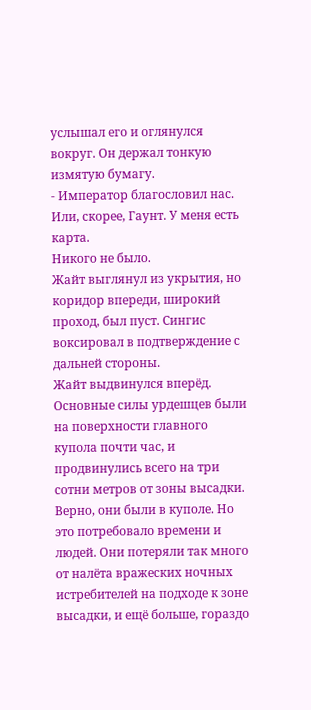услышал его и оглянулся вокруг. Он держал тонкую измятую бумагу.
- Император благословил нас. Или, скорее, Гаунт. У меня есть карта.
Никого не было.
Жайт выглянул из укрытия, но коридор впереди, широкий проход, был пуст. Сингис воксировал в подтверждение с дальней стороны.
Жайт выдвинулся вперёд. Основные силы урдешцев были на поверхности главного купола почти час, и продвинулись всего на три сотни метров от зоны высадки. Верно, они были в куполе. Но это потребовало времени и людей. Они потеряли так много от налёта вражеских ночных истребителей на подходе к зоне высадки, и ещё больше, гораздо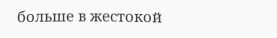больше в жестокой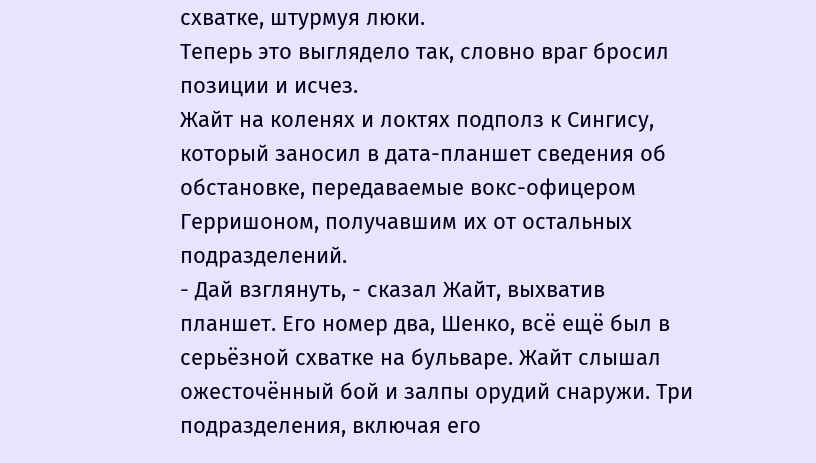схватке, штурмуя люки.
Теперь это выглядело так, словно враг бросил позиции и исчез.
Жайт на коленях и локтях подполз к Сингису, который заносил в дата-планшет сведения об обстановке, передаваемые вокс-офицером Герришоном, получавшим их от остальных подразделений.
- Дай взглянуть, - сказал Жайт, выхватив планшет. Его номер два, Шенко, всё ещё был в серьёзной схватке на бульваре. Жайт слышал ожесточённый бой и залпы орудий снаружи. Три подразделения, включая его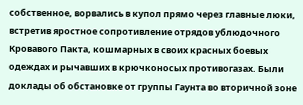собственное, ворвались в купол прямо через главные люки, встретив яростное сопротивление отрядов ублюдочного Кровавого Пакта, кошмарных в своих красных боевых одеждах и рычавших в крючконосых противогазах. Были доклады об обстановке от группы Гаунта во вторичной зоне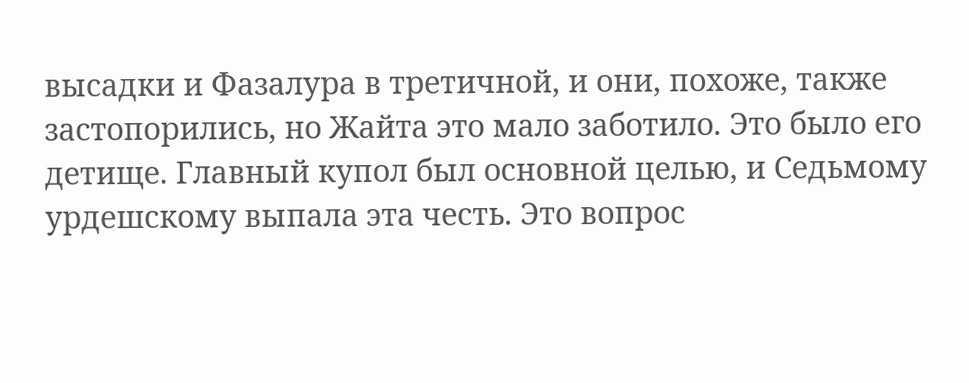высадки и Фазалура в третичной, и они, похоже, также застопорились, но Жайта это мало заботило. Это было его детище. Главный купол был основной целью, и Седьмому урдешскому выпала эта честь. Это вопрос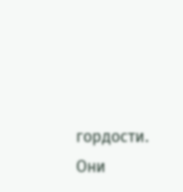гордости. Они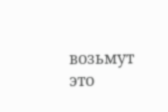возьмут это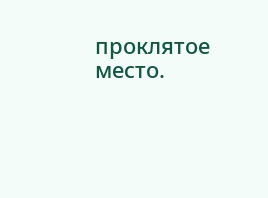проклятое место.